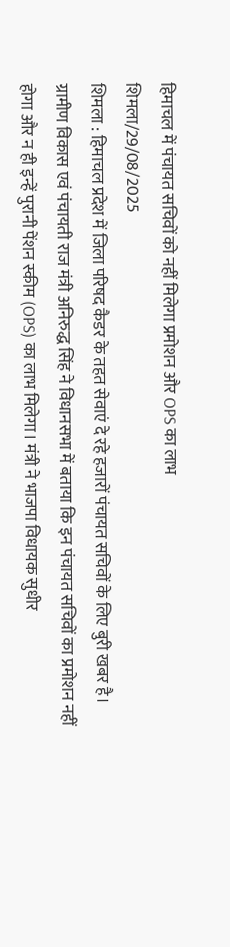हिमाचल में पंचायत सचिवों को नहीं मिलेगा प्रमोशन और OPS का लाभ
शिमला/29/08/2025
शिमला : हिमाचल प्रदेश में जिला परिषद कैडर के तहत सेवाएं दे रहे हजारों पंचायत सचिवों के लिए बुरी खबर है। ग्रामीण विकास एवं पंचायती राज मंत्री अनिरुद्ध सिंह ने विधानसभा में बताया कि इन पंचायत सचिवों का प्रमोशन नहीं होगा और न ही इन्हें पुरानी पेंशन स्कीम (OPS) का लाभ मिलेगा। मंत्री ने भाजपा विधायक सुधीर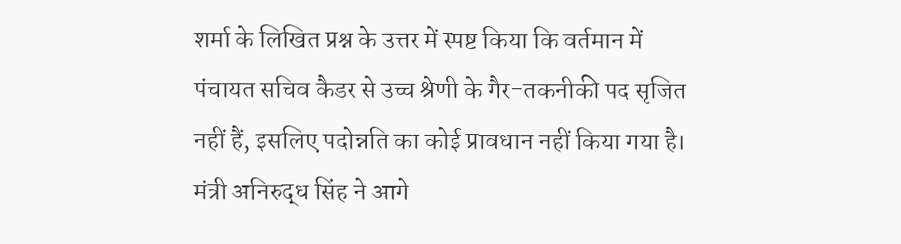शर्मा के लिखित प्रश्न के उत्तर में स्पष्ट किया कि वर्तमान में पंचायत सचिव कैडर से उच्च श्रेणी के गैर-तकनीकी पद सृजित नहीं हैं, इसलिए पदोन्नति का कोई प्रावधान नहीं किया गया है।
मंत्री अनिरुद्ध सिंह ने आगे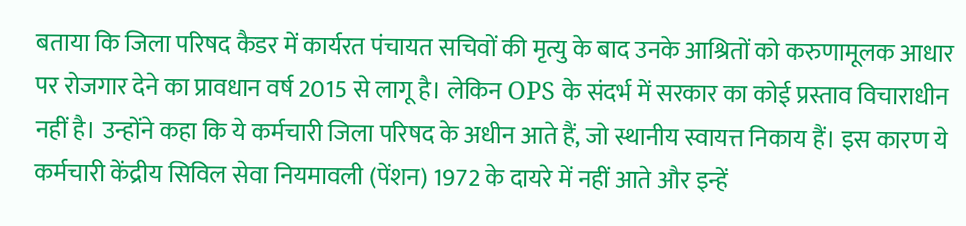बताया कि जिला परिषद कैडर में कार्यरत पंचायत सचिवों की मृत्यु के बाद उनके आश्रितों को करुणामूलक आधार पर रोजगार देने का प्रावधान वर्ष 2015 से लागू है। लेकिन OPS के संदर्भ में सरकार का कोई प्रस्ताव विचाराधीन नहीं है। उन्होंने कहा कि ये कर्मचारी जिला परिषद के अधीन आते हैं, जो स्थानीय स्वायत्त निकाय हैं। इस कारण ये कर्मचारी केंद्रीय सिविल सेवा नियमावली (पेंशन) 1972 के दायरे में नहीं आते और इन्हें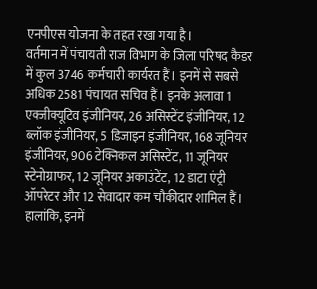एनपीएस योजना के तहत रखा गया है।
वर्तमान में पंचायती राज विभाग के जिला परिषद कैडर में कुल 3746 कर्मचारी कार्यरत हैं। इनमें से सबसे अधिक 2581 पंचायत सचिव हैं। इनके अलावा 1 एक्जीक्यूटिव इंजीनियर, 26 असिस्टेंट इंजीनियर, 12 ब्लॉक इंजीनियर, 5 डिजाइन इंजीनियर, 168 जूनियर इंजीनियर, 906 टेक्निकल असिस्टेंट, 11 जूनियर स्टेनोग्राफर, 12 जूनियर अकाउंटेंट, 12 डाटा एंट्री ऑपरेटर और 12 सेवादार कम चौकीदार शामिल हैं। हालांकि, इनमें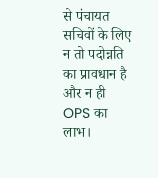से पंचायत सचिवों के लिए न तो पदोन्नति का प्रावधान है और न ही OPS का लाभ।